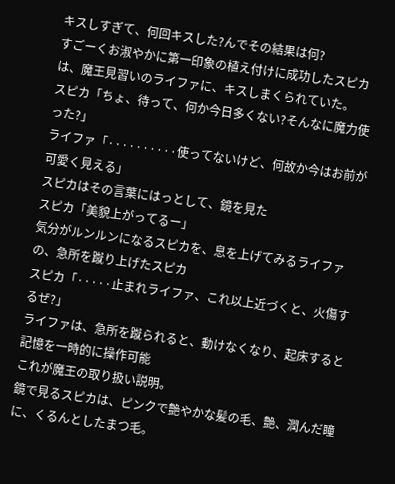キスしすぎて、何回キスした?んでその結果は何?
すごーくお淑やかに第一印象の植え付けに成功したスピカは、魔王見習いのライファに、キスしまくられていた。
スピカ「ちょ、待って、何か今日多くない?そんなに魔力使った?」
ライファ「··········使ってないけど、何故か今はお前が可愛く見える」
スピカはその言葉にはっとして、鏡を見た
スピカ「美貌上がってるー」
気分がルンルンになるスピカを、息を上げてみるライファの、急所を蹴り上げたスピカ
スピカ「·····止まれライファ、これ以上近づくと、火傷するぜ?」
ライファは、急所を蹴られると、動けなくなり、起床すると記憶を一時的に操作可能
これが魔王の取り扱い説明。
鏡で見るスピカは、ピンクで艶やかな髪の毛、艶、潤んだ瞳に、くるんとしたまつ毛。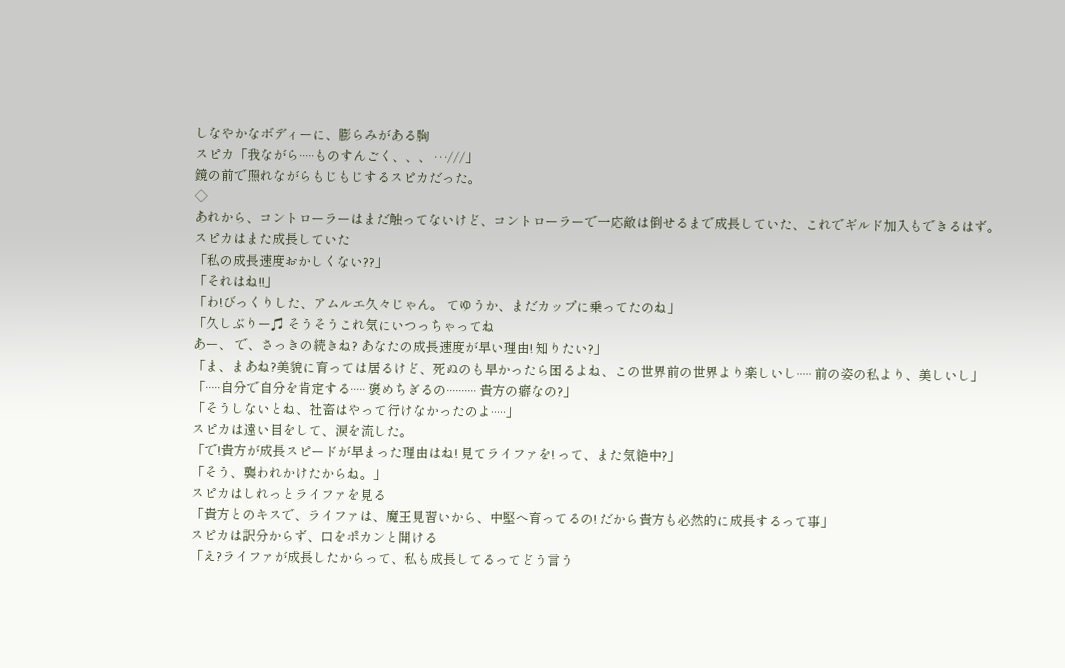しなやかなボディーに、膨らみがある胸
スピカ「我ながら·····ものすんごく、、、 …///」
鏡の前で照れながらもじもじするスピカだった。
◇
あれから、コントローラーはまだ触ってないけど、コントローラーで一応敵は倒せるまで成長していた、これでギルド加入もできるはず。
スピカはまた成長していた
「私の成長速度おかしくない??」
「それはね!!」
「わ!びっくりした、アムルエ久々じゃん。 てゆうか、まだカップに乗ってたのね」
「久しぶりー♫ そうそうこれ気にいつっちゃってね
あー、 で、さっきの続きね? あなたの成長速度が早い理由! 知りたい?」
「ま、まあね?美貌に育っては居るけど、死ぬのも早かったら困るよね、この世界前の世界より楽しいし····· 前の姿の私より、美しいし」
「·····自分で自分を肯定する····· 褒めちぎるの·········· 貴方の癖なの?」
「そうしないとね、社畜はやって行けなかったのよ·····」
スピカは遠い目をして、涙を流した。
「で!貴方が成長スピードが早まった理由はね! 見てライファを! って、また気絶中?」
「そう、襲われかけたからね。」
スピカはしれっとライファを見る
「貴方とのキスで、ライファは、魔王見習いから、中堅へ育ってるの! だから貴方も必然的に成長するって事」
スピカは訳分からず、口をポカンと開ける
「え?ライファが成長したからって、私も成長してるってどう言う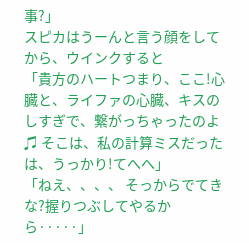事?」
スピカはうーんと言う顔をしてから、ウインクすると
「貴方のハートつまり、ここ!心臓と、ライファの心臓、キスのしすぎで、繋がっちゃったのよ♫ そこは、私の計算ミスだったは、うっかり!てへへ」
「ねえ、、、、 そっからでてきな?握りつぶしてやるから·····」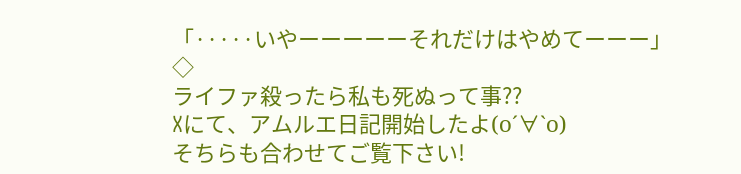「·····いやーーーーーそれだけはやめてーーー」
◇
ライファ殺ったら私も死ぬって事??
Xにて、アムルエ日記開始したよ(о´∀`о)
そちらも合わせてご覧下さい!